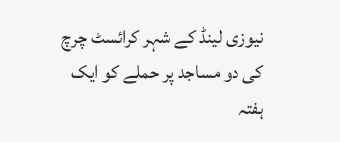نیوزی لینڈ کے شہر کرائسٹ چرچ کی دو مساجد پر حملے کو ایک ہفتہ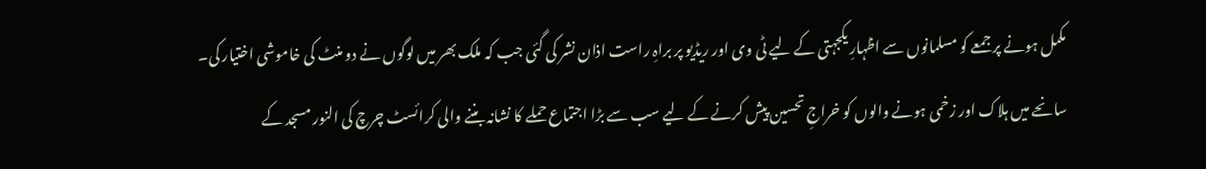مکمل ہونے پر جمعے کو مسلمانوں سے اظہارِ یکجہتی کے لیے ٹی وی اور ریڈیو پر براہِ راست اذان نشر کی گئی جب کہ ملک بھر میں لوگوں نے دو منٹ کی خاموشی اختیار کی۔
سانحے میں ہلاک اور زخمی ہونے والوں کو خراجِ تحسین پیش کرنے کے لیے سب سے بڑا اجتماع حملے کا نشانہ بننے والی کرائسٹ چرچ کی النور مسجد کے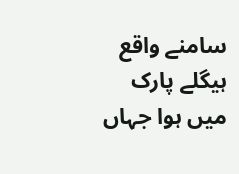سامنے واقع ہیگلے پارک میں ہوا جہاں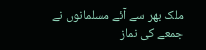ملک بھر سے آئے مسلمانوں نے جمعے کی نماز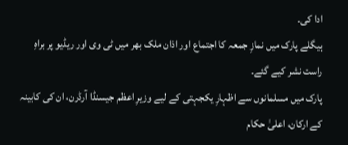ادا کی۔
ہیگلے پارک میں نمازِ جمعہ کا اجتماع اور اذان ملک بھر میں ٹی وی اور ریڈیو پر براہِ راست نشر کیے گئے۔
پارک میں مسلمانوں سے اظہارِ یکجہتی کے لیے وزیرِ اعظم جیسنڈا آرڈرن، ان کی کابینہ کے ارکان، اعلیٰ حکام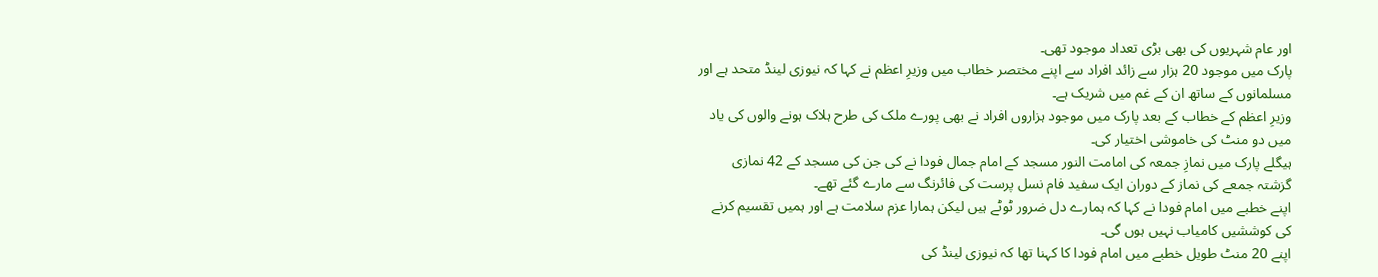اور عام شہریوں کی بھی بڑی تعداد موجود تھی۔
پارک میں موجود 20 ہزار سے زائد افراد سے اپنے مختصر خطاب میں وزیرِ اعظم نے کہا کہ نیوزی لینڈ متحد ہے اور مسلمانوں کے ساتھ ان کے غم میں شریک ہے۔
وزیرِ اعظم کے خطاب کے بعد پارک میں موجود ہزاروں افراد نے بھی پورے ملک کی طرح ہلاک ہونے والوں کی یاد میں دو منٹ کی خاموشی اختیار کی۔
ہیگلے پارک میں نمازِ جمعہ کی امامت النور مسجد کے امام جمال فودا نے کی جن کی مسجد کے 42 نمازی گزشتہ جمعے کی نماز کے دوران ایک سفید فام نسل پرست کی فائرنگ سے مارے گئے تھے۔
اپنے خطبے میں امام فودا نے کہا کہ ہمارے دل ضرور ٹوٹے ہیں لیکن ہمارا عزم سلامت ہے اور ہمیں تقسیم کرنے کی کوششیں کامیاب نہیں ہوں گی۔
اپنے 20 منٹ طویل خطبے میں امام فودا کا کہنا تھا کہ نیوزی لینڈ کی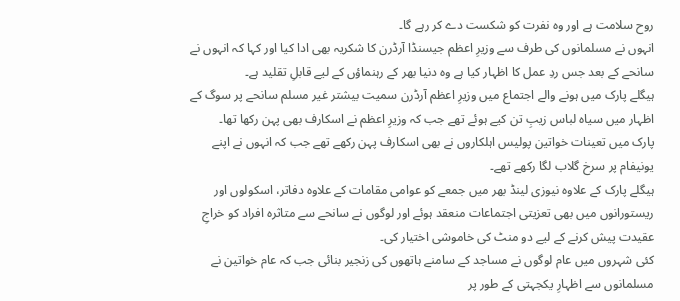روح سلامت ہے اور وہ نفرت کو شکست دے کر رہے گا۔
انہوں نے مسلمانوں کی طرف سے وزیرِ اعظم جیسنڈا آرڈرن کا شکریہ بھی ادا کیا اور کہا کہ انہوں نے سانحے کے بعد جس ردِ عمل کا اظہار کیا ہے وہ دنیا بھر کے رہنماؤں کے لیے قابلِ تقلید ہے۔
ہیگلے پارک میں ہونے والے اجتماع میں وزیرِ اعظم آرڈرن سمیت بیشتر غیر مسلم سانحے پر سوگ کے اظہار میں سیاہ لباس زیبِ تن کیے ہوئے تھے جب کہ وزیرِ اعظم نے اسکارف بھی پہن رکھا تھا۔
پارک میں تعینات خواتین پولیس اہلکاروں نے بھی اسکارف پہن رکھے تھے جب کہ انہوں نے اپنے یونیفام پر سرخ گلاب لگا رکھے تھے۔
ہیگلے پارک کے علاوہ نیوزی لینڈ بھر میں جمعے کو عوامی مقامات کے علاوہ دفاتر، اسکولوں اور ریستورانوں میں بھی تعزیتی اجتماعات منعقد ہوئے اور لوگوں نے سانحے سے متاثرہ افراد کو خراجِ عقیدت پیش کرنے کے لیے دو منٹ کی خاموشی اختیار کی۔
کئی شہروں میں عام لوگوں نے مساجد کے سامنے ہاتھوں کی زنجیر بنائی جب کہ عام خواتین نے مسلمانوں سے اظہارِ یکجہتی کے طور پر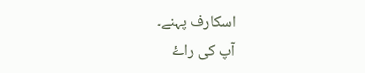اسکارف پہنے۔
آپ کی راۓ